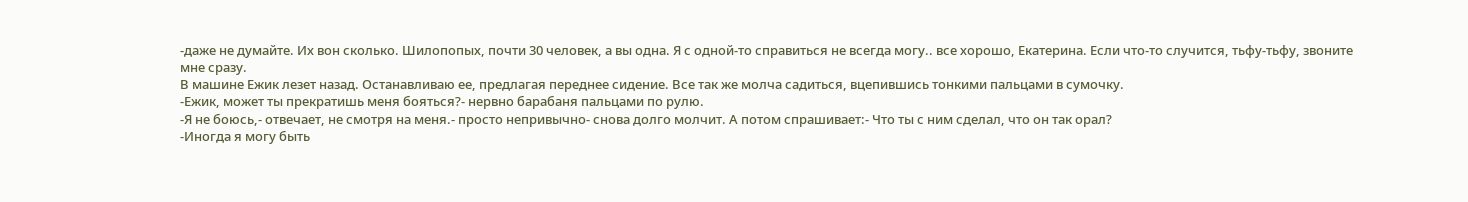-даже не думайте. Их вон сколько. Шилопопых, почти 30 человек, а вы одна. Я с одной-то справиться не всегда могу.. все хорошо, Екатерина. Если что-то случится, тьфу-тьфу, звоните мне сразу.
В машине Ежик лезет назад. Останавливаю ее, предлагая переднее сидение. Все так же молча садиться, вцепившись тонкими пальцами в сумочку.
-Ежик, может ты прекратишь меня бояться?- нервно барабаня пальцами по рулю.
-Я не боюсь,- отвечает, не смотря на меня.- просто непривычно- снова долго молчит. А потом спрашивает:- Что ты с ним сделал, что он так орал?
-Иногда я могу быть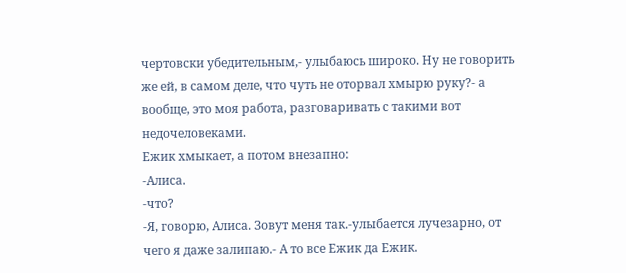чертовски убедительным,- улыбаюсь широко. Ну не говорить же ей, в самом деле, что чуть не оторвал хмырю руку?- а вообще, это моя работа, разговаривать с такими вот недочеловеками.
Ежик хмыкает, а потом внезапно:
-Алиса.
-что?
-Я, говорю, Алиса. Зовут меня так.-улыбается лучезарно, от чего я даже залипаю.- А то все Ежик да Ежик.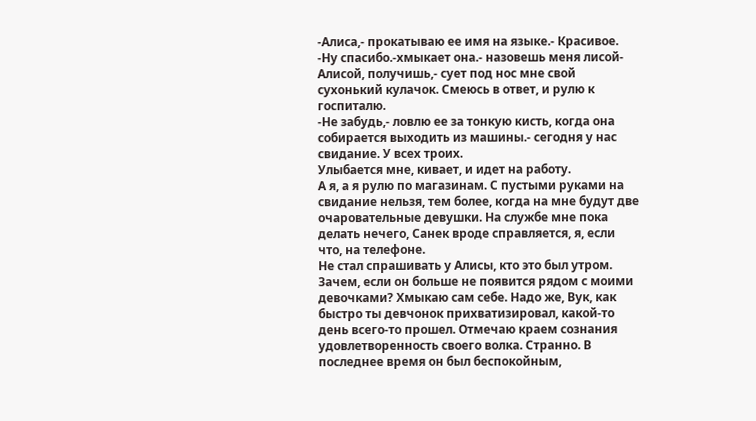-Алиса,- прокатываю ее имя на языке.- Красивое.
-Ну спасибо.-хмыкает она.- назовешь меня лисой-Алисой, получишь,- сует под нос мне свой сухонький кулачок. Смеюсь в ответ, и рулю к госпиталю.
-Не забудь,- ловлю ее за тонкую кисть, когда она собирается выходить из машины.- сегодня у нас свидание. У всех троих.
Улыбается мне, кивает, и идет на работу.
А я, а я рулю по магазинам. С пустыми руками на свидание нельзя, тем более, когда на мне будут две очаровательные девушки. На службе мне пока делать нечего, Санек вроде справляется, я, если что, на телефоне.
Не стал спрашивать у Алисы, кто это был утром. Зачем, если он больше не появится рядом с моими девочками? Хмыкаю сам себе. Надо же, Вук, как быстро ты девчонок прихватизировал, какой-то день всего-то прошел. Отмечаю краем сознания удовлетворенность своего волка. Странно. В последнее время он был беспокойным,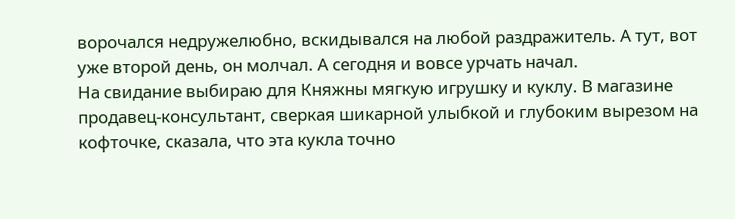ворочался недружелюбно, вскидывался на любой раздражитель. А тут, вот уже второй день, он молчал. А сегодня и вовсе урчать начал.
На свидание выбираю для Княжны мягкую игрушку и куклу. В магазине продавец-консультант, сверкая шикарной улыбкой и глубоким вырезом на кофточке, сказала, что эта кукла точно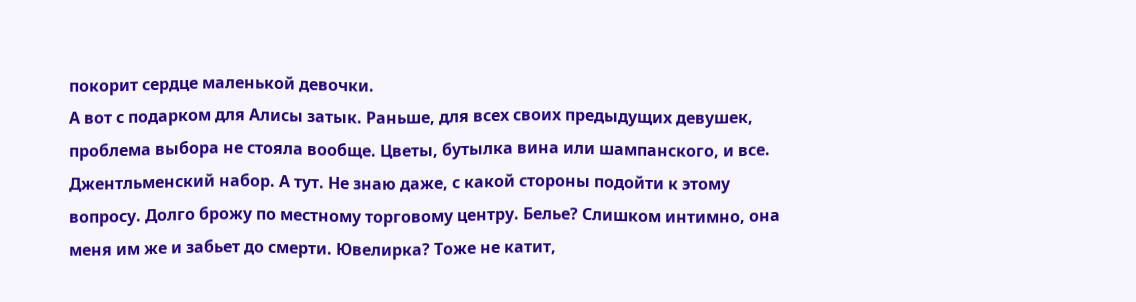покорит сердце маленькой девочки.
А вот с подарком для Алисы затык. Раньше, для всех своих предыдущих девушек, проблема выбора не стояла вообще. Цветы, бутылка вина или шампанского, и все. Джентльменский набор. А тут. Не знаю даже, с какой стороны подойти к этому вопросу. Долго брожу по местному торговому центру. Белье? Слишком интимно, она меня им же и забьет до смерти. Ювелирка? Тоже не катит,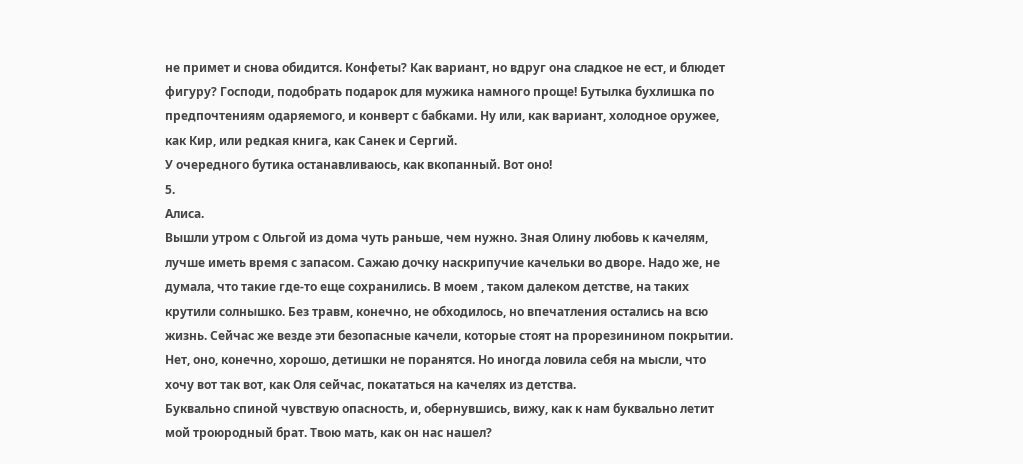не примет и снова обидится. Конфеты? Как вариант, но вдруг она сладкое не ест, и блюдет фигуру? Господи, подобрать подарок для мужика намного проще! Бутылка бухлишка по предпочтениям одаряемого, и конверт с бабками. Ну или, как вариант, холодное оружее, как Кир, или редкая книга, как Санек и Сергий.
У очередного бутика останавливаюсь, как вкопанный. Вот оно!
5.
Алиса.
Вышли утром с Ольгой из дома чуть раньше, чем нужно. Зная Олину любовь к качелям, лучше иметь время с запасом. Сажаю дочку наскрипучие качельки во дворе. Надо же, не думала, что такие где-то еще сохранились. В моем , таком далеком детстве, на таких крутили солнышко. Без травм, конечно, не обходилось, но впечатления остались на всю жизнь. Сейчас же везде эти безопасные качели, которые стоят на прорезинином покрытии. Нет, оно, конечно, хорошо, детишки не поранятся. Но иногда ловила себя на мысли, что хочу вот так вот, как Оля сейчас, покататься на качелях из детства.
Буквально спиной чувствую опасность, и, обернувшись, вижу, как к нам буквально летит мой троюродный брат. Твою мать, как он нас нашел?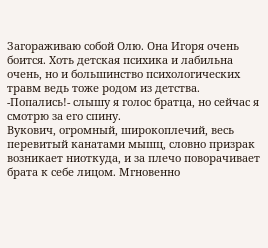Загораживаю собой Олю. Она Игоря очень боится. Хоть детская психика и лабильна очень, но и большинство психологических травм ведь тоже родом из детства.
-Попались!- слышу я голос братца, но сейчас я смотрю за его спину.
Вукович, огромный, широкоплечий, весь перевитый канатами мышц, словно призрак возникает ниоткуда, и за плечо поворачивает брата к себе лицом. Мгновенно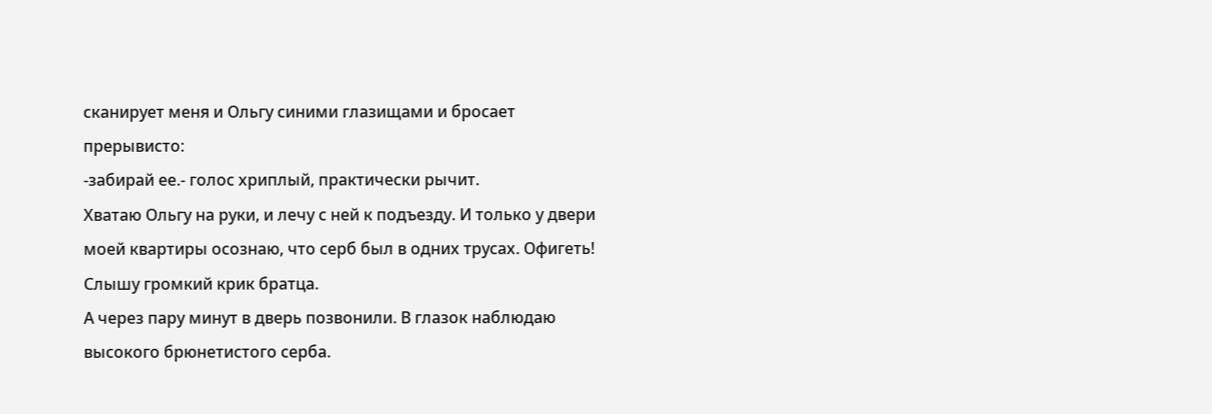сканирует меня и Ольгу синими глазищами и бросает прерывисто:
-забирай ее.- голос хриплый, практически рычит.
Хватаю Ольгу на руки, и лечу с ней к подъезду. И только у двери моей квартиры осознаю, что серб был в одних трусах. Офигеть!
Слышу громкий крик братца.
А через пару минут в дверь позвонили. В глазок наблюдаю высокого брюнетистого серба.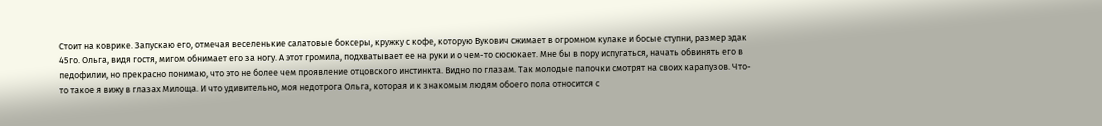Стоит на коврике. Запускаю его, отмечая веселенькие салатовые боксеры, кружку с кофе, которую Вукович сжимает в огромном кулаке и босые ступни, размер эдак 45го. Ольга, видя гостя, мигом обнимает его за ногу. А этот громила, подхватывает ее на руки и о чем-то сюсюкает. Мне бы в пору испугаться, начать обвинять его в педофилии, но прекрасно понимаю, что это не более чем проявление отцовского инстинкта. Видно по глазам. Так молодые папочки смотрят на своих карапузов. Что-то такое я вижу в глазах Милоща. И что удивительно, моя недотрога Ольга, которая и к знакомым людям обоего пола относится с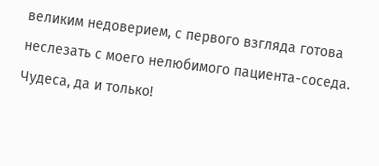великим недоверием, с первого взгляда готова неслезать с моего нелюбимого пациента-соседа. Чудеса, да и только!